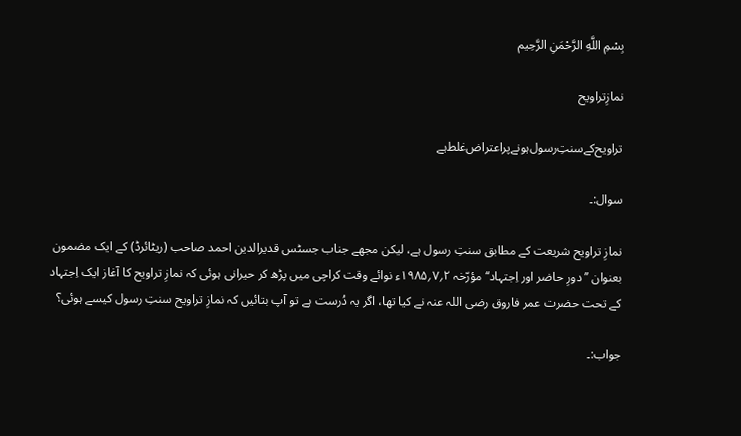بِسْمِ اللَّهِ الرَّحْمَنِ الرَّحِيم

نمازِ‌تراویح

تراویح‌کے‌سنتِ‌رسول‌ہونے‌پر‌اعتراض‌غلط‌ہے

سوال:۔

نمازِ تراویح شریعت کے مطابق سنتِ رسول ہے، لیکن مجھے جناب جسٹس قدیرالدین احمد صاحب (ریٹائرڈ) کے ایک مضمون بعنوان ’’دورِ حاضر اور اِجتہاد‘‘ مؤرّخہ ۲؍۷؍۱۹۸۵ء نوائے وقت کراچی میں پڑھ کر حیرانی ہوئی کہ نمازِ تراویح کا آغاز ایک اِجتہاد کے تحت حضرت عمر فاروق رضی اللہ عنہ نے کیا تھا، اگر یہ دُرست ہے تو آپ بتائیں کہ نمازِ تراویح سنتِ رسول کیسے ہوئی؟

جواب:۔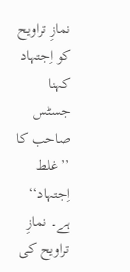نمازِ تراویح کو اِجتہاد کہنا جسٹس صاحب کا ’’غلط اِجتہاد‘‘ ہے۔ نمازِ تراویح کی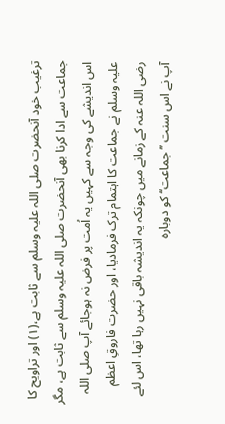ترغیب خود آنحضرت صلی اللہ علیہ وسلم سے ثابت ہے،(۱) اور تراویح کا جماعت سے ادا کرنا بھی آنحضرت صلی اللہ علیہ وسلم سے ثابت ہے، مگر اس اندیشے کی وجہ سے کہیں یہ اُمت پر فرض نہ ہوجائے آپ صلی اللہ علیہ وسلم نے جماعت کا اہتمام ترک فرمادیا، اور حضرت فاروقِ اعظم رضی اللہ عنہ کے زمانے میں چونکہ یہ اندیشہ باقی نہیں رہا تھا، اس لئے آپ نے اس سنت ’’جماعت‘‘ کو دوبارہ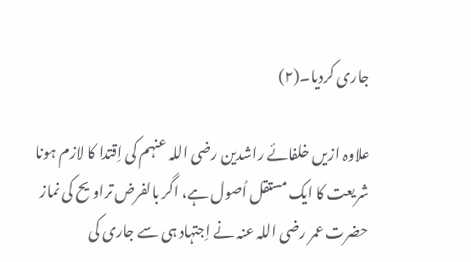جاری کردیا۔(۲)

علاوہ ازیں خلفائے راشدین رضی اللہ عنہم کی اِقتدا کا لازم ہونا شریعت کا ایک مستقل اُصول ہے، اگر بالفرض تراویح کی نماز حضرت عمر رضی اللہ عنہ نے اِجتہاد ہی سے جاری کی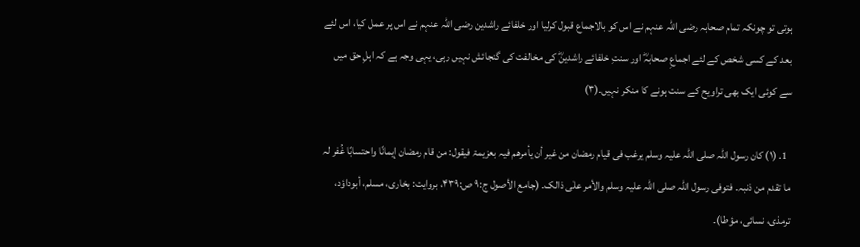ہوتی تو چونکہ تمام صحابہ رضی اللہ عنہم نے اس کو بالاجماع قبول کرلیا اور خلفائے راشدین رضی اللہ عنہم نے اس پر عمل کیا، اس لئے بعد کے کسی شخص کے لئے اجماعِ صحابہؓ اور سنتِ خلفائے راشدینؓ کی مخالفت کی گنجائش نہیں رہی، یہی وجہ ہے کہ اہلِ حق میں سے کوئی ایک بھی تراویح کے سنت ہونے کا منکر نہیں۔(۳)

  1. (۱) کان رسول اللہ صلی اللہ علیہ وسلم یرغب فی قیام رمضان من غیر أن یأمرھم فیہ بعزیمۃ فیقول: من قام رمضان إیمانًا واحتسابًا غُفر لہ ما تقدم من ذنبہ۔ فتوفی رسول اللہ صلی اللہ علیہ وسلم والأمر علٰی ذالک۔ (جامع الأصول ج:۹ ص:۴۳۹، بروایت: بخاری، مسلم، أبوداوٗد، ترمذی، نسائی، مؤطا)۔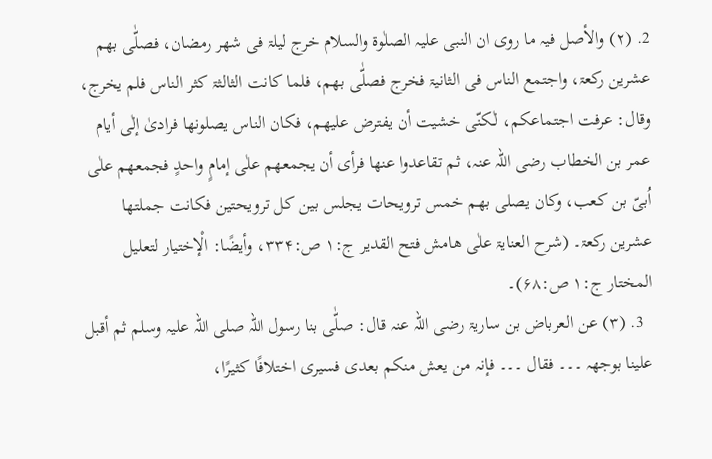2. (۲) والأصل فیہ ما روی ان النبی علیہ الصلٰوۃ والسلام خرج لیلۃ فی شھر رمضان، فصلّٰی بھم عشرین رکعۃ، واجتمع الناس فی الثانیۃ فخرج فصلّٰی بھم، فلما کانت الثالثۃ کثر الناس فلم یخرج، وقال: عرفت اجتماعکم، لٰـکنّی خشیت أن یفترض علیھم، فکان الناس یصلونھا فرادیٰ إلٰی أیام عمر بن الخطاب رضی اللہ عنہ، ثم تقاعدوا عنھا فرأی أن یجمعھم علٰی إمامٍ واحدٍ فجمعھم علٰی اُبیّ بن کعب، وکان یصلی بھم خمس ترویحات یجلس بین کل ترویحتین فکانت جملتھا عشرین رکعۃ۔ (شرح العنایۃ علٰی ھامش فتح القدیر ج:۱ ص:۳۳۴، وأیضًا: الْإختیار لتعلیل المختار ج:۱ ص:۶۸)۔
  3. (۳) عن العرباض بن ساریۃ رضی اللہ عنہ قال: صلّٰی بنا رسول اللہ صلی اللہ علیہ وسلم ثم أقبل علینا بوجھہ ۔۔۔ فقال ۔۔۔ فإنہ من یعش منکم بعدی فسیری اختلافًا کثیرًا،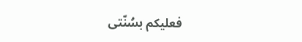فعلیکم بسُنّتی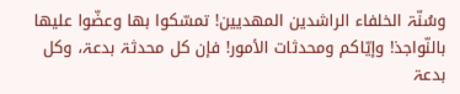وسُنّۃ الخلفاء الراشدین المھدیین! تمسّکوا بھا وعضّوا علیھا بالنّواجذ! وإیّاکم ومحدثات الأمور! فإن کل محدثۃ بدعۃ، وکل بدعۃ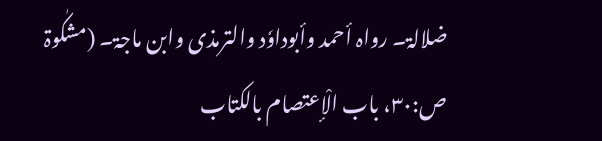ضلالۃ۔ رواہ أحمد وأبوداوٗد والترمذی وابن ماجۃ۔ (مشکٰوۃ ص:۳۰، باب الْإعتصام بالکتاب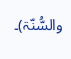والسُّنّۃ)۔